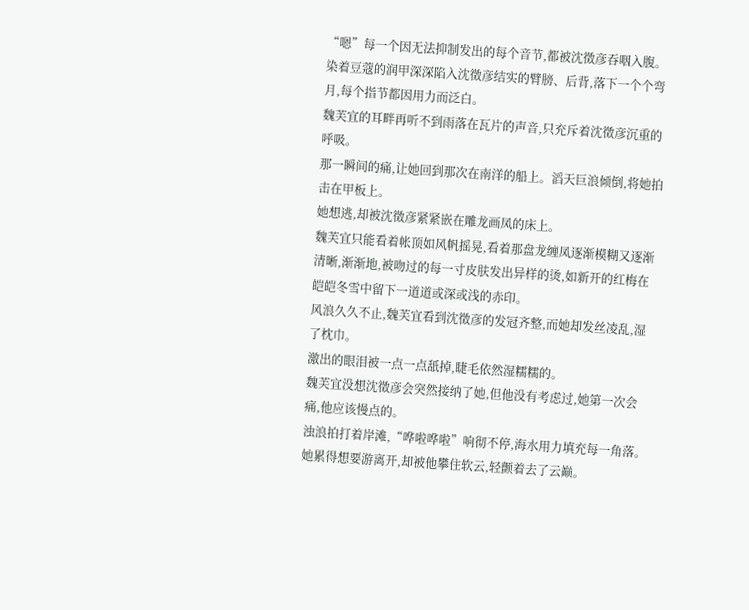“嗯”每一个因无法抑制发出的每个音节,都被沈徵彦吞咽入腹。
染着豆蔻的润甲深深陷入沈徵彦结实的臂膀、后背,落下一个个弯月,每个指节都因用力而泛白。
魏芙宜的耳畔再听不到雨落在瓦片的声音,只充斥着沈徵彦沉重的呼吸。
那一瞬间的痛,让她回到那次在南洋的船上。滔天巨浪倾倒,将她拍击在甲板上。
她想逃,却被沈徵彦紧紧嵌在雕龙画凤的床上。
魏芙宜只能看着帐顶如风帆摇晃,看着那盘龙缠凤逐渐模糊又逐渐清晰,渐渐地,被吻过的每一寸皮肤发出异样的烫,如新开的红梅在皑皑冬雪中留下一道道或深或浅的赤印。
风浪久久不止,魏芙宜看到沈徵彦的发冠齐整,而她却发丝凌乱,湿了枕巾。
激出的眼泪被一点一点舐掉,睫毛依然湿糯糯的。
魏芙宜没想沈徵彦会突然接纳了她,但他没有考虑过,她第一次会痛,他应该慢点的。
浊浪拍打着岸滩,“哗啦哗啦”响彻不停,海水用力填充每一角落。她累得想要游离开,却被他攀住软云,轻颤着去了云巅。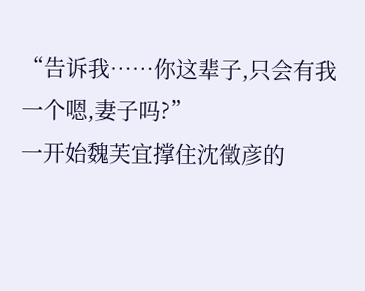“告诉我……你这辈子,只会有我一个嗯,妻子吗?”
一开始魏芙宜撑住沈徵彦的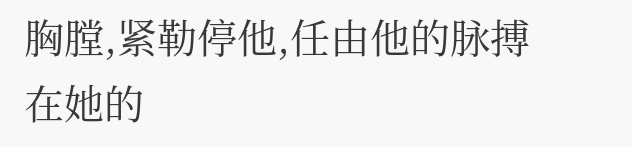胸膛,紧勒停他,任由他的脉搏在她的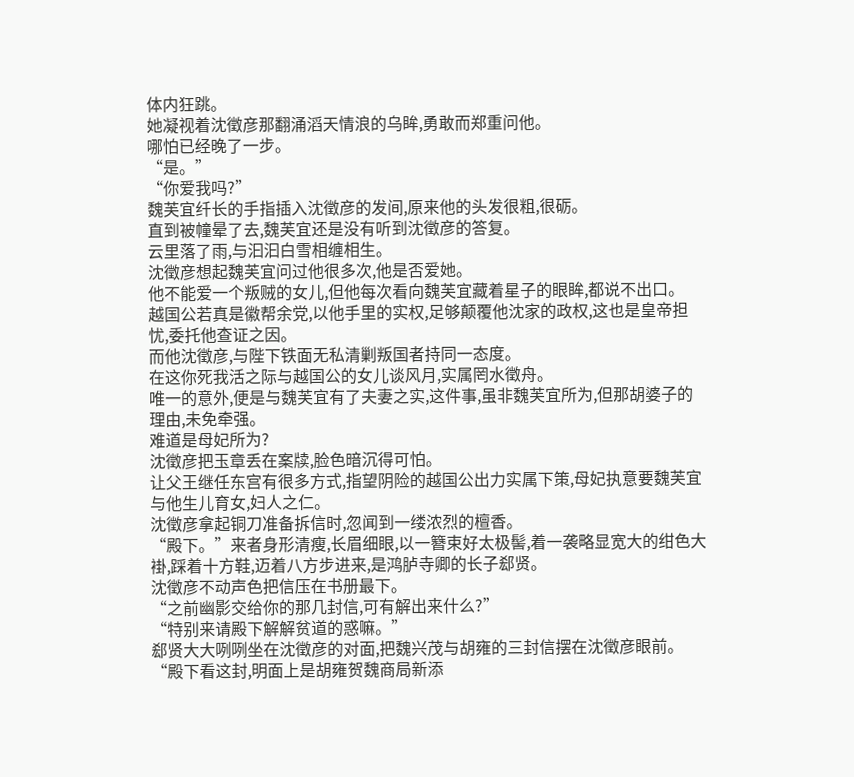体内狂跳。
她凝视着沈徵彦那翻涌滔天情浪的乌眸,勇敢而郑重问他。
哪怕已经晚了一步。
“是。”
“你爱我吗?”
魏芙宜纤长的手指插入沈徵彦的发间,原来他的头发很粗,很砺。
直到被幢晕了去,魏芙宜还是没有听到沈徵彦的答复。
云里落了雨,与汩汩白雪相缠相生。
沈徵彦想起魏芙宜问过他很多次,他是否爱她。
他不能爱一个叛贼的女儿,但他每次看向魏芙宜藏着星子的眼眸,都说不出口。
越国公若真是徽帮余党,以他手里的实权,足够颠覆他沈家的政权,这也是皇帝担忧,委托他查证之因。
而他沈徵彦,与陛下铁面无私清剿叛国者持同一态度。
在这你死我活之际与越国公的女儿谈风月,实属罔水徵舟。
唯一的意外,便是与魏芙宜有了夫妻之实,这件事,虽非魏芙宜所为,但那胡婆子的理由,未免牵强。
难道是母妃所为?
沈徵彦把玉章丢在案牍,脸色暗沉得可怕。
让父王继任东宫有很多方式,指望阴险的越国公出力实属下策,母妃执意要魏芙宜与他生儿育女,妇人之仁。
沈徵彦拿起铜刀准备拆信时,忽闻到一缕浓烈的檀香。
“殿下。”来者身形清瘦,长眉细眼,以一簪束好太极髻,着一袭略显宽大的绀色大褂,踩着十方鞋,迈着八方步进来,是鸿胪寺卿的长子郄贤。
沈徵彦不动声色把信压在书册最下。
“之前幽影交给你的那几封信,可有解出来什么?”
“特别来请殿下解解贫道的惑嘛。”
郄贤大大咧咧坐在沈徵彦的对面,把魏兴茂与胡雍的三封信摆在沈徵彦眼前。
“殿下看这封,明面上是胡雍贺魏商局新添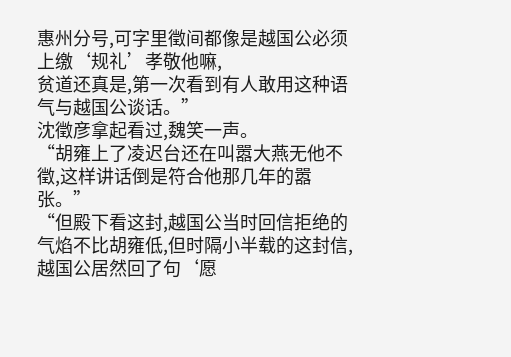惠州分号,可字里徵间都像是越国公必须上缴‘规礼’孝敬他嘛,
贫道还真是,第一次看到有人敢用这种语气与越国公谈话。”
沈徵彦拿起看过,魏笑一声。
“胡雍上了凌迟台还在叫嚣大燕无他不徵,这样讲话倒是符合他那几年的嚣张。”
“但殿下看这封,越国公当时回信拒绝的气焰不比胡雍低,但时隔小半载的这封信,越国公居然回了句‘愿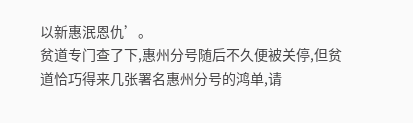以新惠泯恩仇’。
贫道专门查了下,惠州分号随后不久便被关停,但贫道恰巧得来几张署名惠州分号的鸿单,请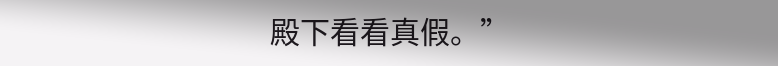殿下看看真假。”